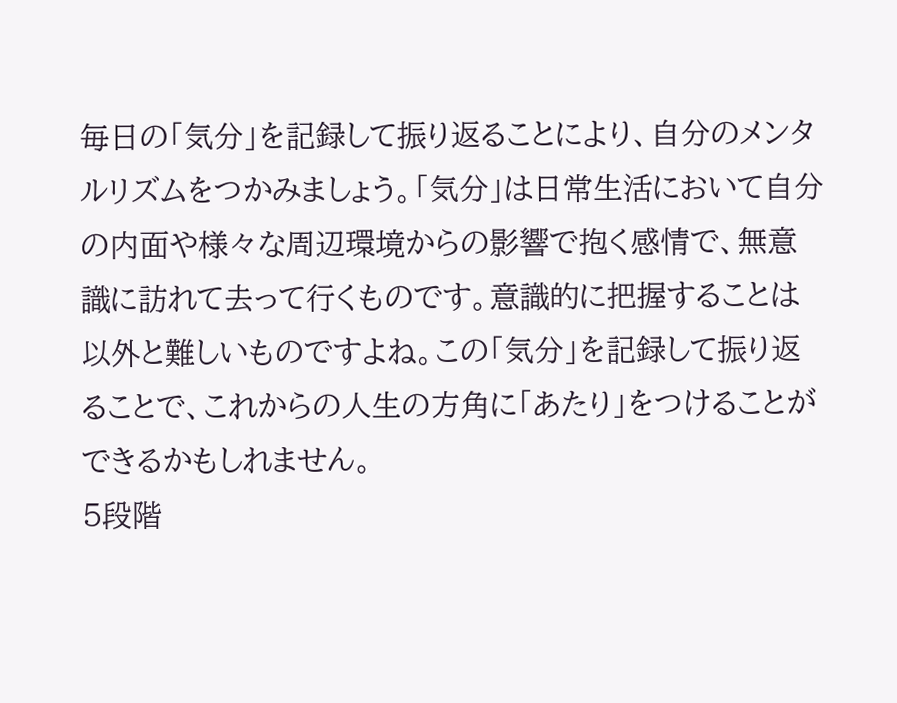毎日の「気分」を記録して振り返ることにより、自分のメンタルリズムをつかみましょう。「気分」は日常生活において自分の内面や様々な周辺環境からの影響で抱く感情で、無意識に訪れて去って行くものです。意識的に把握することは以外と難しいものですよね。この「気分」を記録して振り返ることで、これからの人生の方角に「あたり」をつけることができるかもしれません。
5段階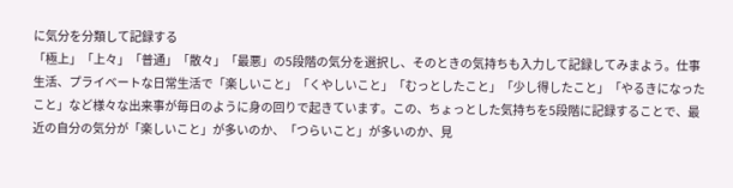に気分を分類して記録する
「極上」「上々」「普通」「散々」「最悪」の5段階の気分を選択し、そのときの気持ちも入力して記録してみまよう。仕事生活、プライベートな日常生活で「楽しいこと」「くやしいこと」「むっとしたこと」「少し得したこと」「やるきになったこと」など様々な出来事が毎日のように身の回りで起きています。この、ちょっとした気持ちを5段階に記録することで、最近の自分の気分が「楽しいこと」が多いのか、「つらいこと」が多いのか、見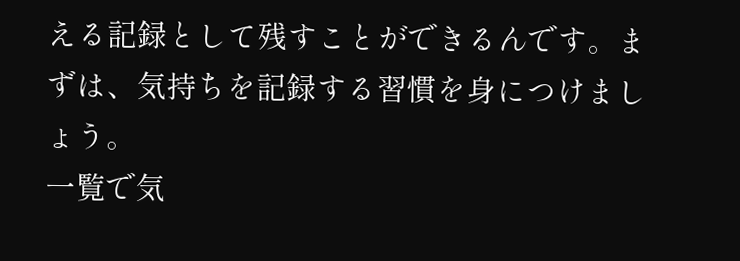える記録として残すことができるんです。まずは、気持ちを記録する習慣を身につけましょう。
一覧で気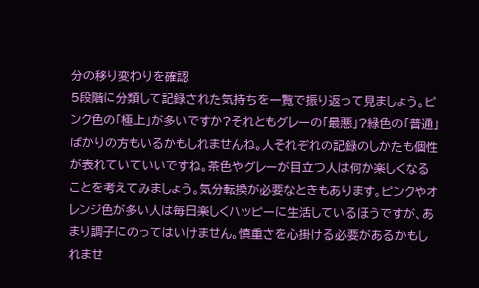分の移り変わりを確認
5段階に分類して記録された気持ちを一覧で振り返って見ましょう。ピンク色の「極上」が多いですか?それともグレーの「最悪」?緑色の「普通」ばかりの方もいるかもしれませんね。人それぞれの記録のしかたも個性が表れていていいですね。茶色やグレーが目立つ人は何か楽しくなることを考えてみましょう。気分転換が必要なときもあります。ピンクやオレンジ色が多い人は毎日楽しくハッピーに生活しているほうですが、あまり調子にのってはいけません。慎重さを心掛ける必要があるかもしれませ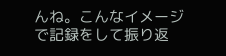んね。こんなイメージで記録をして振り返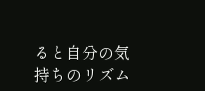ると自分の気持ちのリズム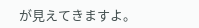が見えてきますよ。